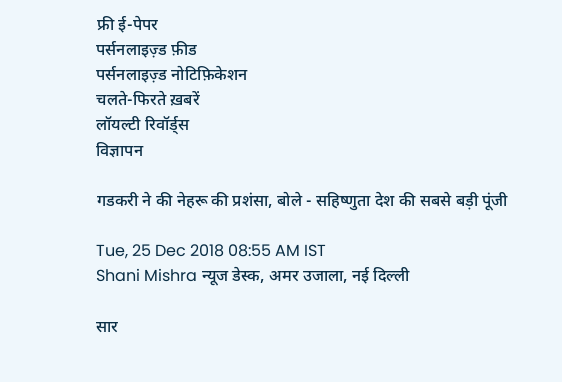फ्री ई-पेपर
पर्सनलाइज़्ड फ़ीड
पर्सनलाइज़्ड नोटिफ़िकेशन
चलते-फिरते ख़बरें
लॉयल्टी रिवॉर्ड्स
विज्ञापन

गडकरी ने की नेहरू की प्रशंसा, बोले - सहिष्णुता देश की सबसे बड़ी पूंजी

Tue, 25 Dec 2018 08:55 AM IST
Shani Mishra न्यूज डेस्क, अमर उजाला, नई दिल्ली

सार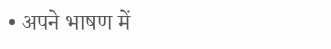• अपने भाषण में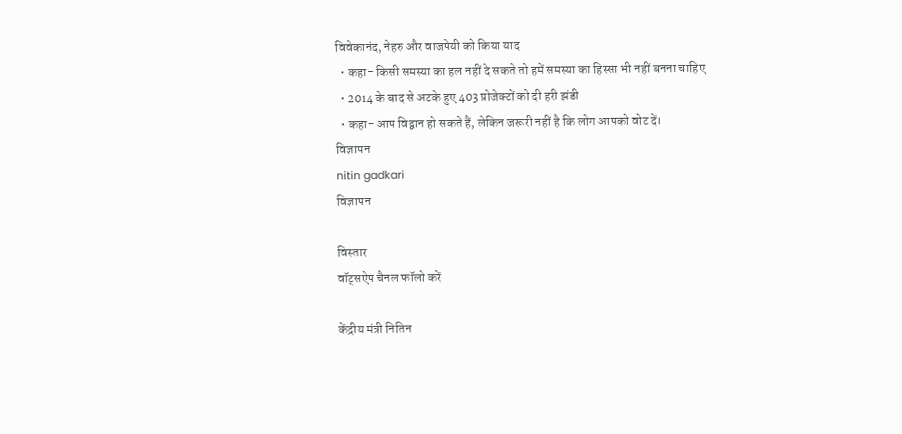विवेकानंद, नेहरु और वाजपेयी को किया याद
  • कहा- किसी समस्या का हल नहीं दे सकते तो हमें समस्या का हिस्सा भी नहीं बनना चाहिए
  • 2014 के बाद से अटके हुए 403 प्रोजेक्टों को दी हरी झंडी
  • कहा- आप विद्वान हो सकते हैं, लेकिन जरूरी नहीं है कि लोग आपको वोट दें।
विज्ञापन
nitin gadkari
विज्ञापन

विस्तार
वॉट्सऐप चैनल फॉलो करें

केंद्रीय मंत्री नितिन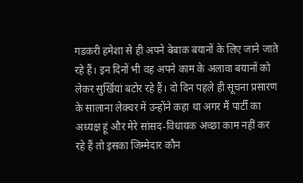गडकरी हमेशा से ही अपने बेबाक बयानों के लिए जाने जाते रहे हैं। इन दिनों भी वह अपने काम के अलावा बयानों को लेकर सुर्खियां बटोर रहे हैं। दो दिन पहले ही सूचना प्रसारण के सालाना लेक्चर में उन्होंने कहा था अगर मैं पार्टी का अध्यक्ष हूं और मेरे सांसद-विधायक अच्छा काम नहीं कर रहे हैं तो इसका जिम्मेदार कौन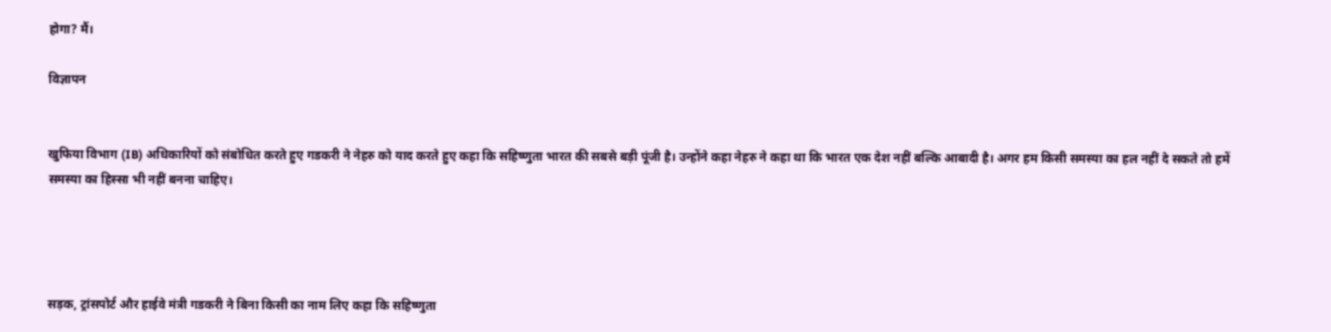होगा? मैं।

विज्ञापन


खुफिया विभाग (IB) अधिकारियों को संबोधित करते हुए गडकरी ने नेहरु को याद करते हुए कहा कि सहिष्णुता भारत की सबसे बड़ी पूंजी है। उन्होंने कहा नेहरु ने कहा था कि भारत एक देश नहीं बल्कि आबादी है। अगर हम किसी समस्या का हल नहीं दे सकते तो हमें समस्या का हिस्सा भी नहीं बनना चाहिए।




सड़क, ट्रांसपोर्ट और हाईवे मंत्री गडकरी ने बिना किसी का नाम लिए कहा कि सहिष्णुता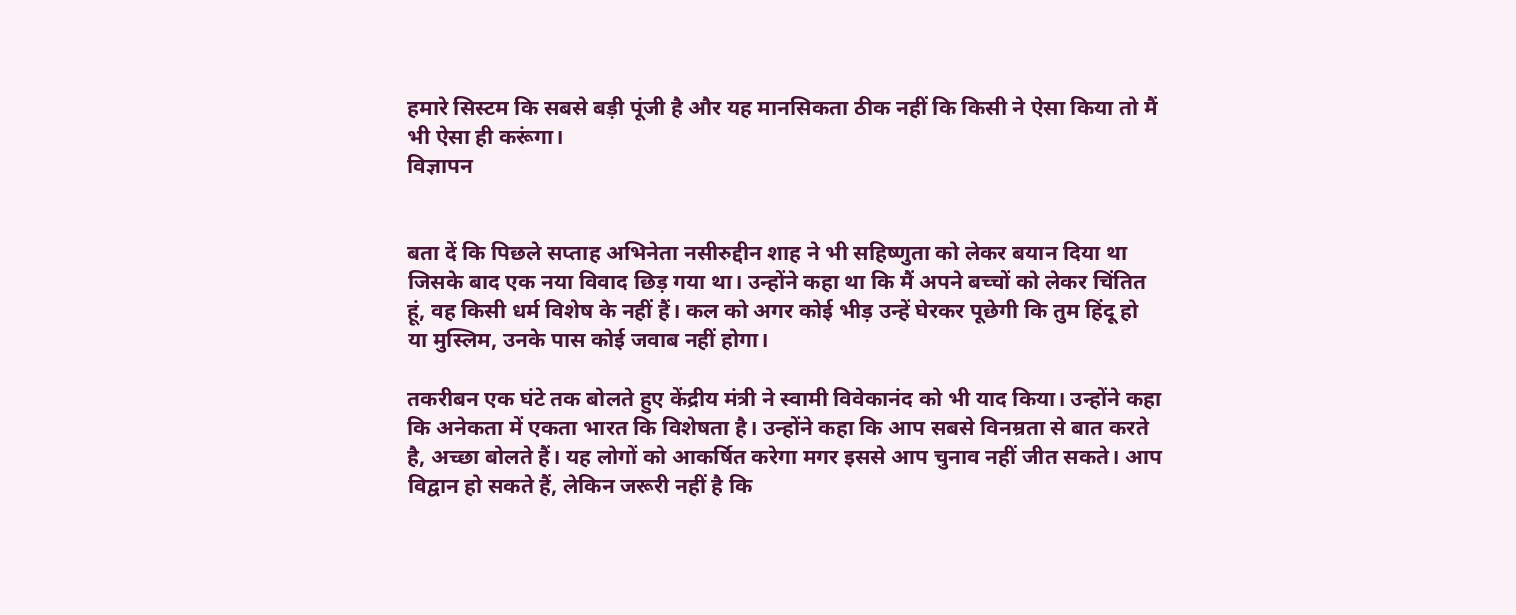हमारे सिस्टम कि सबसे बड़ी पूंजी है और यह मानसिकता ठीक नहीं कि किसी ने ऐसा किया तो मैं भी ऐसा ही करूंगा।
विज्ञापन


बता दें कि पिछले सप्ताह अभिनेता नसीरुद्दीन शाह ने भी सहिष्णुता को लेकर बयान दिया था जिसके बाद एक नया विवाद छिड़ गया था। उन्होंने कहा था कि मैं अपने बच्चों को लेकर चिंतित हूं, वह किसी धर्म विशेष के नहीं हैं। कल को अगर कोई भीड़ उन्हें घेरकर पूछेगी कि तुम हिंदू हो या मुस्लिम, उनके पास कोई जवाब नहीं होगा।

तकरीबन एक घंटे तक बोलते हुए केंद्रीय मंत्री ने स्वामी विवेकानंद को भी याद किया। उन्होंने कहा कि अनेकता में एकता भारत कि विशेषता है। उन्होंने कहा कि आप सबसे विनम्रता से बात करते है, अच्छा बोलते हैं। यह लोगों को आकर्षित करेगा मगर इससे आप चुनाव नहीं जीत सकते। आप विद्वान हो सकते हैं, लेकिन जरूरी नहीं है कि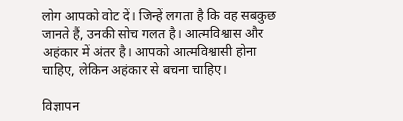लोग आपको वोट दें। जिन्हें लगता है कि वह सबकुछ जानते हैं, उनकी सोच गलत है। आत्मविश्वास और अहंकार में अंतर है। आपको आत्मविश्वासी होना चाहिए, लेकिन अहंकार से बचना चाहिए।

विज्ञापन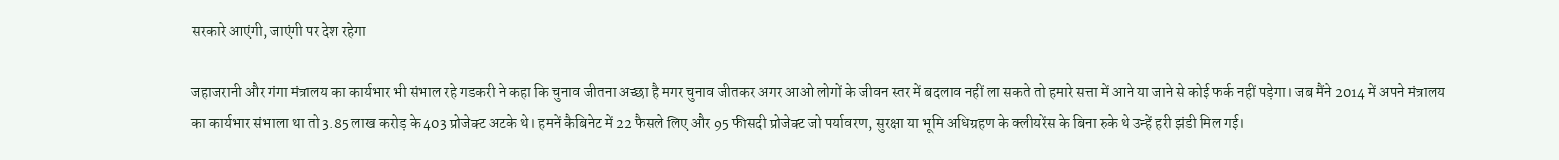सरकारे आएंगी, जाएंगी पर देश रहेगा

जहाजरानी और गंगा मंत्रालय का कार्यभार भी संभाल रहे गडकरी ने कहा कि चुनाव जीतना अच्छा है मगर चुनाव जीतकर अगर आओ लोगों के जीवन स्तर में बदलाव नहीं ला सकते तो हमारे सत्ता में आने या जाने से कोई फर्क नहीं पड़ेगा। जब मैंने 2014 में अपने मंत्रालय का कार्यभार संभाला था तो 3.85 लाख करोड़ के 403 प्रोजेक्ट अटके थे। हमनें कैबिनेट में 22 फैसले लिए और 95 फीसदी प्रोजेक्ट जो पर्यावरण, सुरक्षा या भूमि अधिग्रहण के क्लीयरेंस के बिना रुके थे उन्हें हरी झंडी मिल गई।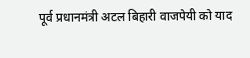पूर्व प्रधानमंत्री अटल बिहारी वाजपेयी को याद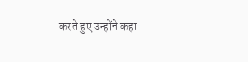करते हुए उन्होंने कहा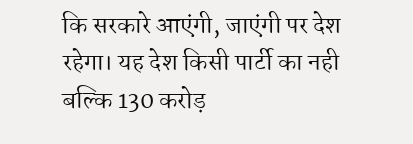कि सरकारे आएंगी, जाएंगी पर देश रहेगा। यह देश किसी पार्टी का नही बल्कि 130 करोड़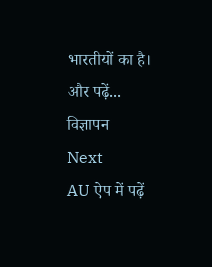भारतीयों का है।
और पढ़ें...
विज्ञापन
Next
AU ऐप में पढ़ें